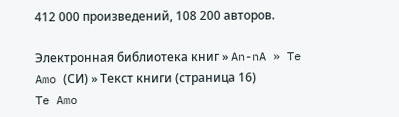412 000 произведений, 108 200 авторов.

Электронная библиотека книг » An-nA » Te Amo (СИ) » Текст книги (страница 16)
Te Amo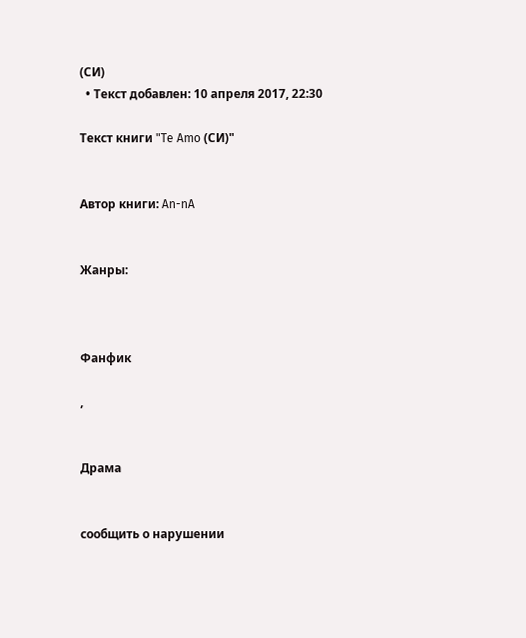(СИ)
  • Текст добавлен: 10 апреля 2017, 22:30

Текст книги "Te Amo (СИ)"


Автор книги: An-nA


Жанры:



Фанфик

,


Драма


сообщить о нарушении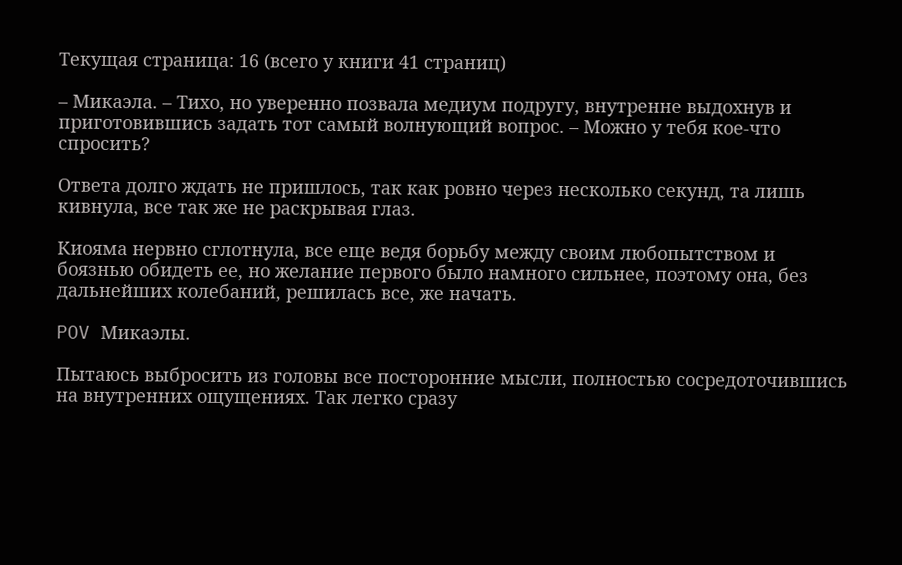Текущая страница: 16 (всего у книги 41 страниц)

– Микаэла. – Тихо, но уверенно позвала медиум подругу, внутренне выдохнув и приготовившись задать тот самый волнующий вопрос. – Можно у тебя кое-что спросить?

Ответа долго ждать не пришлось, так как ровно через несколько секунд, та лишь кивнула, все так же не раскрывая глаз.

Киояма нервно сглотнула, все еще ведя борьбу между своим любопытством и боязнью обидеть ее, но желание первого было намного сильнее, поэтому она, без дальнейших колебаний, решилась все, же начать.

POV Микаэлы.

Пытаюсь выбросить из головы все посторонние мысли, полностью сосредоточившись на внутренних ощущениях. Так легко сразу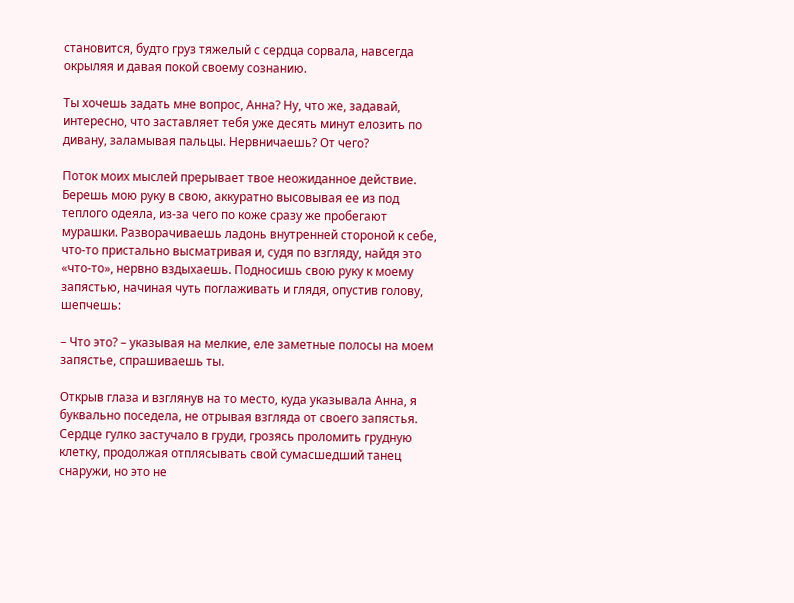становится, будто груз тяжелый с сердца сорвала, навсегда окрыляя и давая покой своему сознанию.

Ты хочешь задать мне вопрос, Анна? Ну, что же, задавай, интересно, что заставляет тебя уже десять минут елозить по дивану, заламывая пальцы. Нервничаешь? От чего?

Поток моих мыслей прерывает твое неожиданное действие. Берешь мою руку в свою, аккуратно высовывая ее из под теплого одеяла, из-за чего по коже сразу же пробегают мурашки. Разворачиваешь ладонь внутренней стороной к себе, что-то пристально высматривая и, судя по взгляду, найдя это «что-то», нервно вздыхаешь. Подносишь свою руку к моему запястью, начиная чуть поглаживать и глядя, опустив голову, шепчешь:

– Что это? – указывая на мелкие, еле заметные полосы на моем запястье, спрашиваешь ты.

Открыв глаза и взглянув на то место, куда указывала Анна, я буквально поседела, не отрывая взгляда от своего запястья. Сердце гулко застучало в груди, грозясь проломить грудную клетку, продолжая отплясывать свой сумасшедший танец снаружи, но это не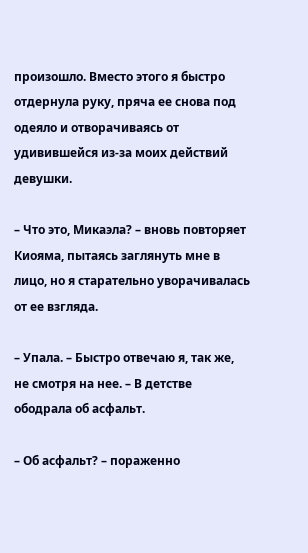произошло. Вместо этого я быстро отдернула руку, пряча ее снова под одеяло и отворачиваясь от удивившейся из-за моих действий девушки.

– Что это, Микаэла? – вновь повторяет Киояма, пытаясь заглянуть мне в лицо, но я старательно уворачивалась от ее взгляда.

– Упала. – Быстро отвечаю я, так же, не смотря на нее. – В детстве ободрала об асфальт.

– Об асфальт? – пораженно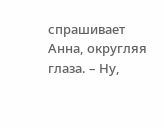спрашивает Анна, округляя глаза. – Ну,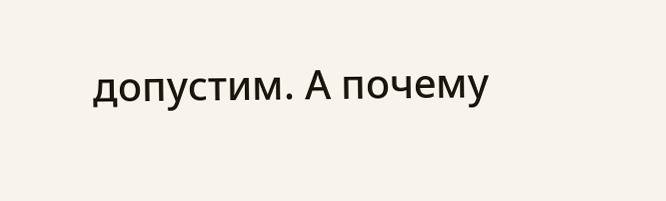допустим. А почему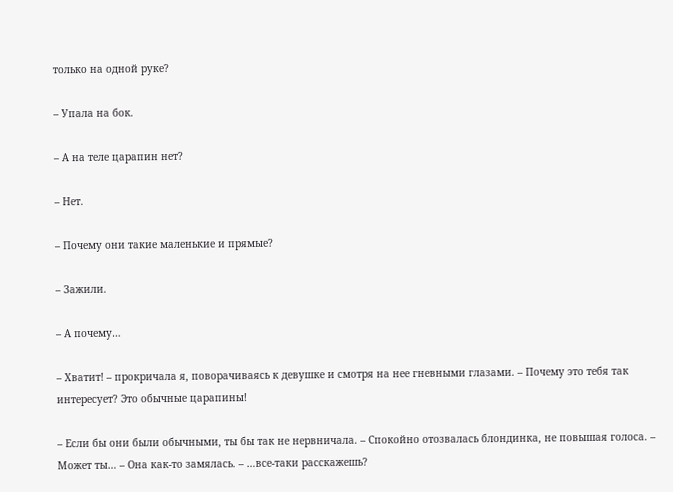только на одной руке?

– Упала на бок.

– А на теле царапин нет?

– Нет.

– Почему они такие маленькие и прямые?

– Зажили.

– А почему…

– Хватит! – прокричала я, поворачиваясь к девушке и смотря на нее гневными глазами. – Почему это тебя так интересует? Это обычные царапины!

– Если бы они были обычными, ты бы так не нервничала. – Спокойно отозвалась блондинка, не повышая голоса. – Может ты… – Она как-то замялась. – …все-таки расскажешь?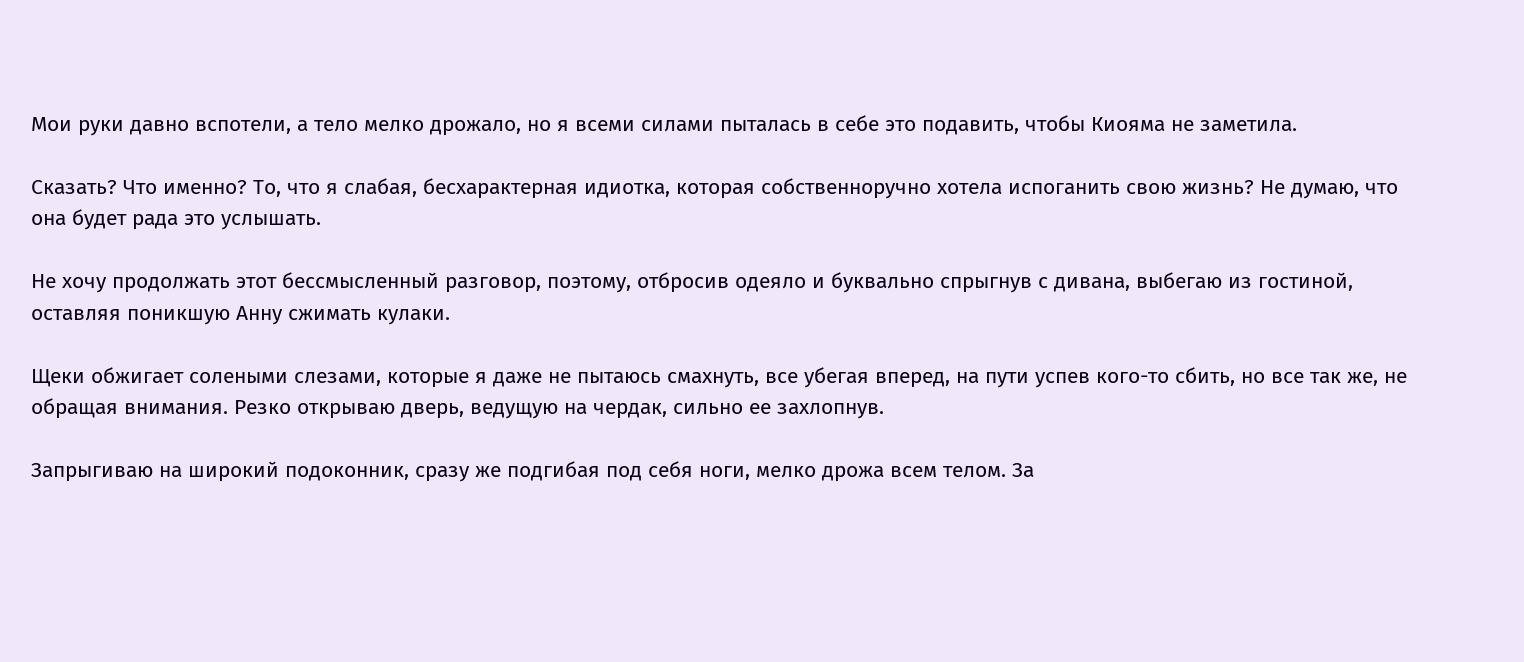Мои руки давно вспотели, а тело мелко дрожало, но я всеми силами пыталась в себе это подавить, чтобы Киояма не заметила.

Сказать? Что именно? То, что я слабая, бесхарактерная идиотка, которая собственноручно хотела испоганить свою жизнь? Не думаю, что она будет рада это услышать.

Не хочу продолжать этот бессмысленный разговор, поэтому, отбросив одеяло и буквально спрыгнув с дивана, выбегаю из гостиной, оставляя поникшую Анну сжимать кулаки.

Щеки обжигает солеными слезами, которые я даже не пытаюсь смахнуть, все убегая вперед, на пути успев кого-то сбить, но все так же, не обращая внимания. Резко открываю дверь, ведущую на чердак, сильно ее захлопнув.

Запрыгиваю на широкий подоконник, сразу же подгибая под себя ноги, мелко дрожа всем телом. За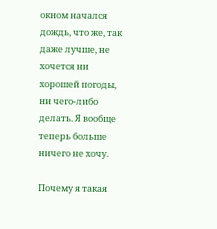окном начался дождь, что же, так даже лучше, не хочется ни хорошей погоды, ни чего-либо делать. Я вообще теперь больше ничего не хочу.

Почему я такая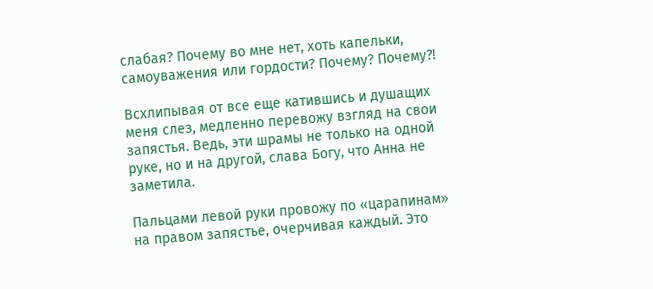слабая? Почему во мне нет, хоть капельки, самоуважения или гордости? Почему? Почему?!

Всхлипывая от все еще катившись и душащих меня слез, медленно перевожу взгляд на свои запястья. Ведь, эти шрамы не только на одной руке, но и на другой, слава Богу, что Анна не заметила.

Пальцами левой руки провожу по «царапинам» на правом запястье, очерчивая каждый. Это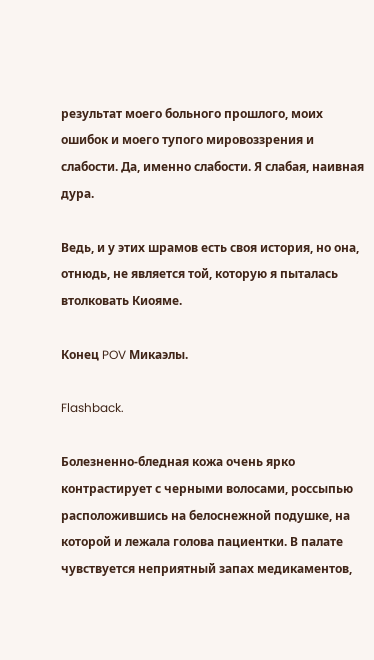результат моего больного прошлого, моих ошибок и моего тупого мировоззрения и слабости. Да, именно слабости. Я слабая, наивная дура.

Ведь, и у этих шрамов есть своя история, но она, отнюдь, не является той, которую я пыталась втолковать Киояме.

Конец POV Микаэлы.

Flashback.

Болезненно-бледная кожа очень ярко контрастирует с черными волосами, россыпью расположившись на белоснежной подушке, на которой и лежала голова пациентки. В палате чувствуется неприятный запах медикаментов,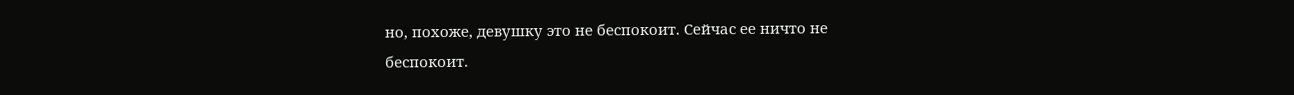но, похоже, девушку это не беспокоит. Сейчас ее ничто не беспокоит.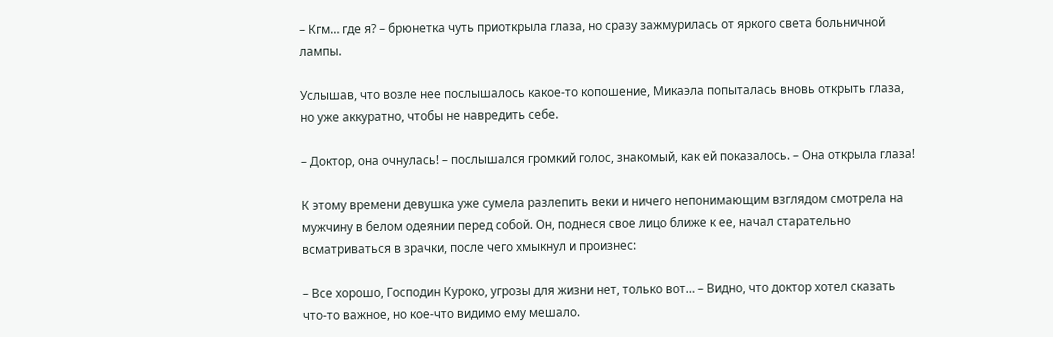– Кгм… где я? – брюнетка чуть приоткрыла глаза, но сразу зажмурилась от яркого света больничной лампы.

Услышав, что возле нее послышалось какое-то копошение, Микаэла попыталась вновь открыть глаза, но уже аккуратно, чтобы не навредить себе.

– Доктор, она очнулась! – послышался громкий голос, знакомый, как ей показалось. – Она открыла глаза!

К этому времени девушка уже сумела разлепить веки и ничего непонимающим взглядом смотрела на мужчину в белом одеянии перед собой. Он, поднеся свое лицо ближе к ее, начал старательно всматриваться в зрачки, после чего хмыкнул и произнес:

– Все хорошо, Господин Куроко, угрозы для жизни нет, только вот… – Видно, что доктор хотел сказать что-то важное, но кое-что видимо ему мешало.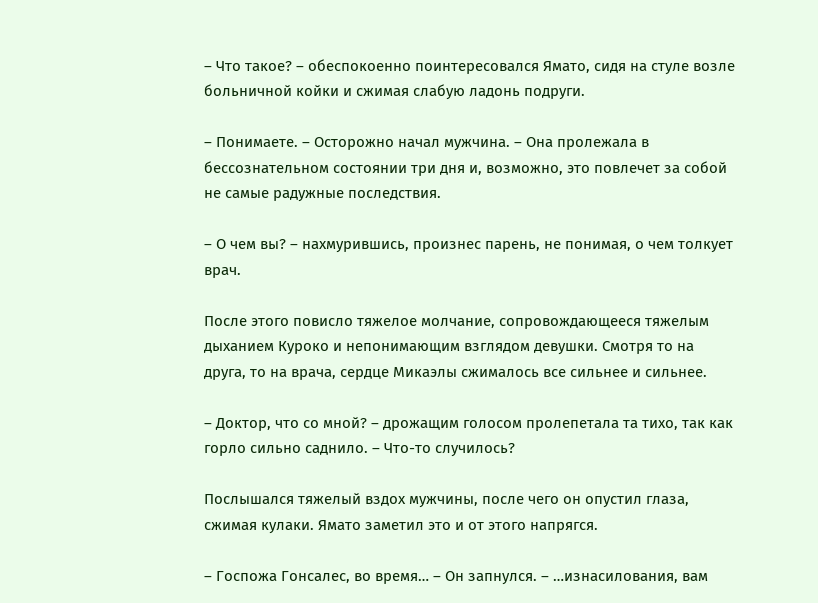– Что такое? – обеспокоенно поинтересовался Ямато, сидя на стуле возле больничной койки и сжимая слабую ладонь подруги.

– Понимаете. – Осторожно начал мужчина. – Она пролежала в бессознательном состоянии три дня и, возможно, это повлечет за собой не самые радужные последствия.

– О чем вы? – нахмурившись, произнес парень, не понимая, о чем толкует врач.

После этого повисло тяжелое молчание, сопровождающееся тяжелым дыханием Куроко и непонимающим взглядом девушки. Смотря то на друга, то на врача, сердце Микаэлы сжималось все сильнее и сильнее.

– Доктор, что со мной? – дрожащим голосом пролепетала та тихо, так как горло сильно саднило. – Что-то случилось?

Послышался тяжелый вздох мужчины, после чего он опустил глаза, сжимая кулаки. Ямато заметил это и от этого напрягся.

– Госпожа Гонсалес, во время… – Он запнулся. – …изнасилования, вам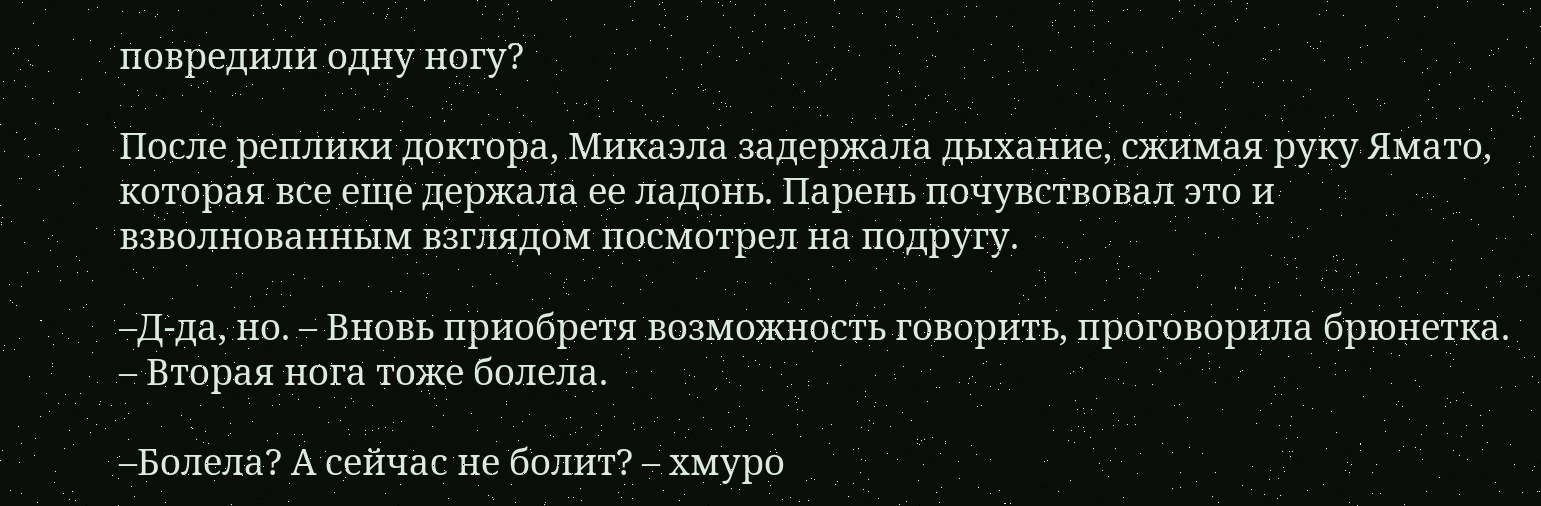повредили одну ногу?

После реплики доктора, Микаэла задержала дыхание, сжимая руку Ямато, которая все еще держала ее ладонь. Парень почувствовал это и взволнованным взглядом посмотрел на подругу.

–Д-да, но. – Вновь приобретя возможность говорить, проговорила брюнетка. – Вторая нога тоже болела.

–Болела? А сейчас не болит? – хмуро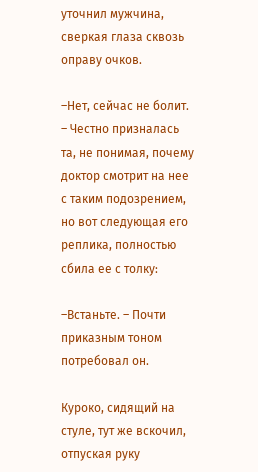уточнил мужчина, сверкая глаза сквозь оправу очков.

–Нет, сейчас не болит. – Честно призналась та, не понимая, почему доктор смотрит на нее с таким подозрением, но вот следующая его реплика, полностью сбила ее с толку:

–Встаньте. – Почти приказным тоном потребовал он.

Куроко, сидящий на стуле, тут же вскочил, отпуская руку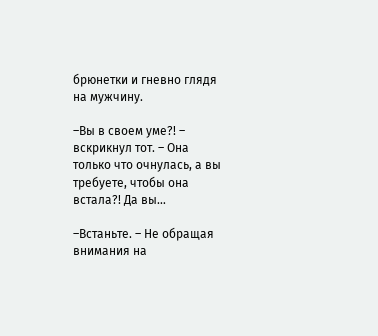брюнетки и гневно глядя на мужчину.

–Вы в своем уме?! – вскрикнул тот. – Она только что очнулась, а вы требуете, чтобы она встала?! Да вы…

–Встаньте. – Не обращая внимания на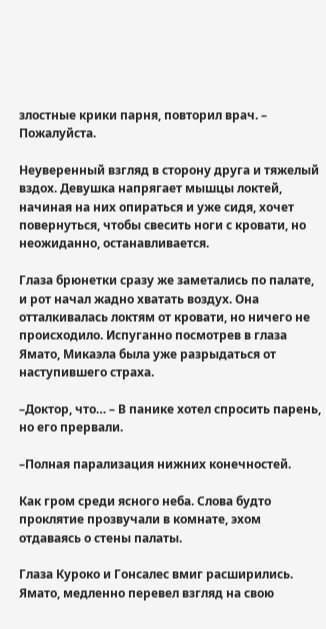злостные крики парня, повторил врач. – Пожалуйста.

Неуверенный взгляд в сторону друга и тяжелый вздох. Девушка напрягает мышцы локтей, начиная на них опираться и уже сидя, хочет повернуться, чтобы свесить ноги с кровати, но неожиданно, останавливается.

Глаза брюнетки сразу же заметались по палате, и рот начал жадно хватать воздух. Она отталкивалась локтям от кровати, но ничего не происходило. Испуганно посмотрев в глаза Ямато, Микаэла была уже разрыдаться от наступившего страха.

–Доктор, что… – В панике хотел спросить парень, но его прервали.

–Полная парализация нижних конечностей.

Как гром среди ясного неба. Слова будто проклятие прозвучали в комнате, эхом отдаваясь о стены палаты.

Глаза Куроко и Гонсалес вмиг расширились. Ямато, медленно перевел взгляд на свою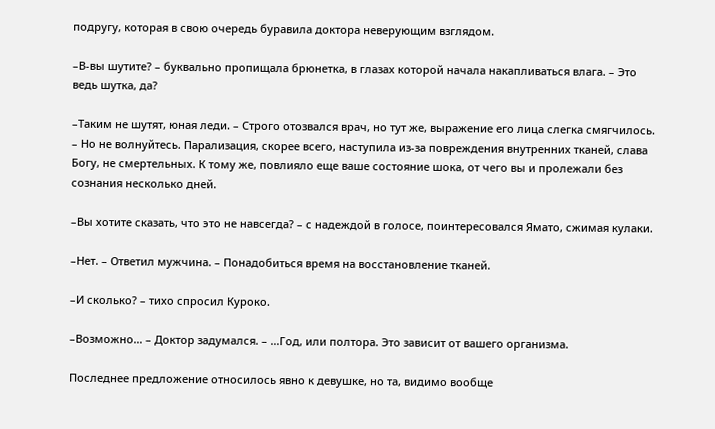подругу, которая в свою очередь буравила доктора неверующим взглядом.

–В-вы шутите? – буквально пропищала брюнетка, в глазах которой начала накапливаться влага. – Это ведь шутка, да?

–Таким не шутят, юная леди. – Строго отозвался врач, но тут же, выражение его лица слегка смягчилось. – Но не волнуйтесь. Парализация, скорее всего, наступила из-за повреждения внутренних тканей, слава Богу, не смертельных. К тому же, повлияло еще ваше состояние шока, от чего вы и пролежали без сознания несколько дней.

–Вы хотите сказать, что это не навсегда? – с надеждой в голосе, поинтересовался Ямато, сжимая кулаки.

–Нет. – Ответил мужчина. – Понадобиться время на восстановление тканей.

–И сколько? – тихо спросил Куроко.

–Возможно… – Доктор задумался. – …Год, или полтора. Это зависит от вашего организма.

Последнее предложение относилось явно к девушке, но та, видимо вообще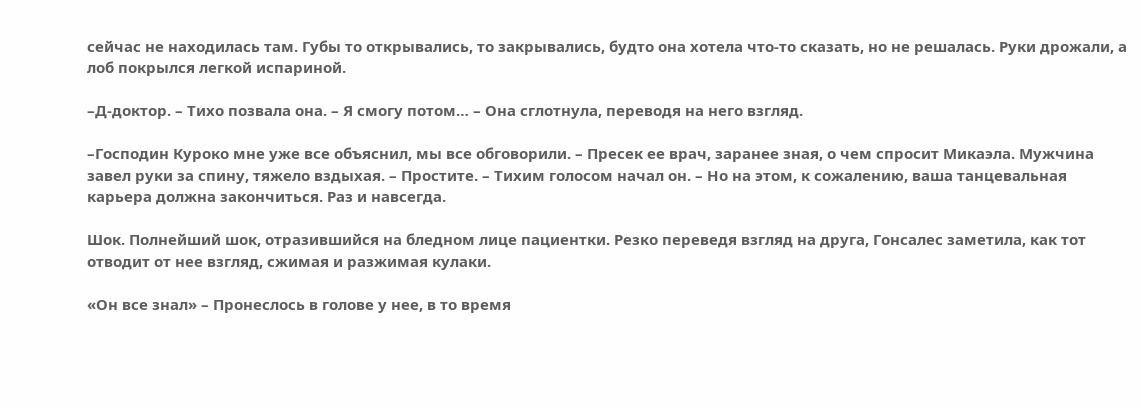сейчас не находилась там. Губы то открывались, то закрывались, будто она хотела что-то сказать, но не решалась. Руки дрожали, а лоб покрылся легкой испариной.

–Д-доктор. – Тихо позвала она. – Я смогу потом… – Она сглотнула, переводя на него взгляд.

–Господин Куроко мне уже все объяснил, мы все обговорили. – Пресек ее врач, заранее зная, о чем спросит Микаэла. Мужчина завел руки за спину, тяжело вздыхая. – Простите. – Тихим голосом начал он. – Но на этом, к сожалению, ваша танцевальная карьера должна закончиться. Раз и навсегда.

Шок. Полнейший шок, отразившийся на бледном лице пациентки. Резко переведя взгляд на друга, Гонсалес заметила, как тот отводит от нее взгляд, сжимая и разжимая кулаки.

«Он все знал» – Пронеслось в голове у нее, в то время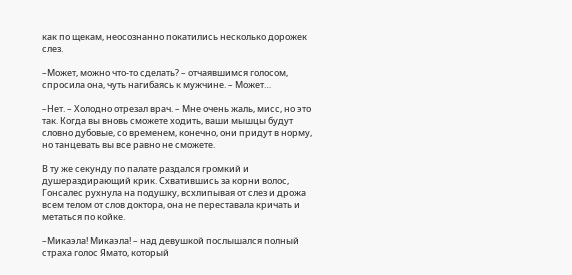как по щекам, неосознанно покатились несколько дорожек слез.

–Может, можно что-то сделать? – отчаявшимся голосом, спросила она, чуть нагибаясь к мужчине. – Может…

–Нет. – Холодно отрезал врач. – Мне очень жаль, мисс, но это так. Когда вы вновь сможете ходить, ваши мышцы будут словно дубовые, со временем, конечно, они придут в норму, но танцевать вы все равно не сможете.

В ту же секунду по палате раздался громкий и душераздирающий крик. Схватившись за корни волос, Гонсалес рухнула на подушку, всхлипывая от слез и дрожа всем телом от слов доктора, она не переставала кричать и метаться по койке.

–Микаэла! Микаэла! – над девушкой послышался полный страха голос Ямато, который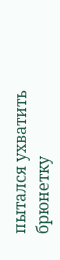пытался ухватить брюнетку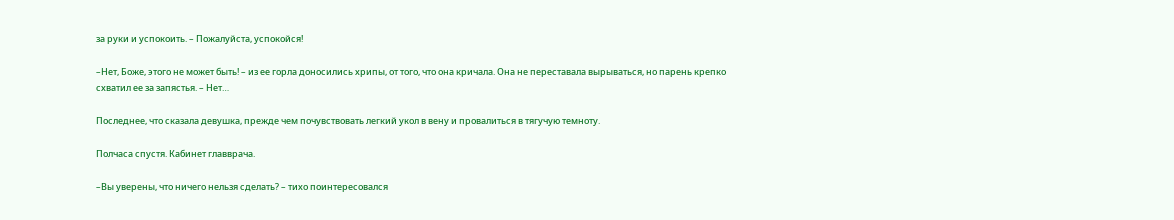за руки и успокоить. – Пожалуйста, успокойся!

–Нет, Боже, этого не может быть! – из ее горла доносились хрипы, от того, что она кричала. Она не переставала вырываться, но парень крепко схватил ее за запястья. – Нет…

Последнее, что сказала девушка, прежде чем почувствовать легкий укол в вену и провалиться в тягучую темноту.

Полчаса спустя. Кабинет главврача.

–Вы уверены, что ничего нельзя сделать? – тихо поинтересовался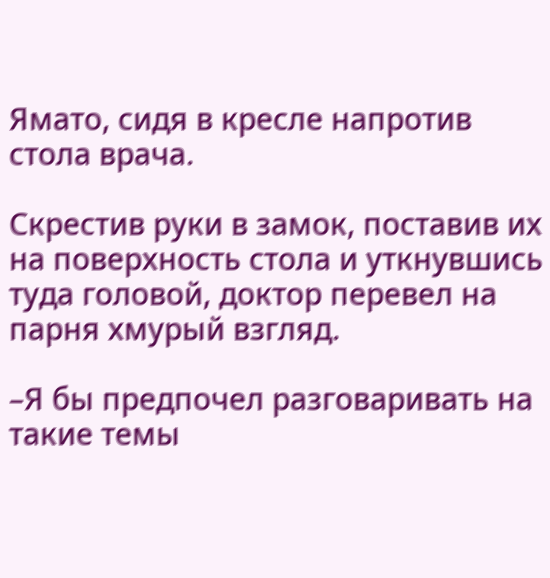Ямато, сидя в кресле напротив стола врача.

Скрестив руки в замок, поставив их на поверхность стола и уткнувшись туда головой, доктор перевел на парня хмурый взгляд.

–Я бы предпочел разговаривать на такие темы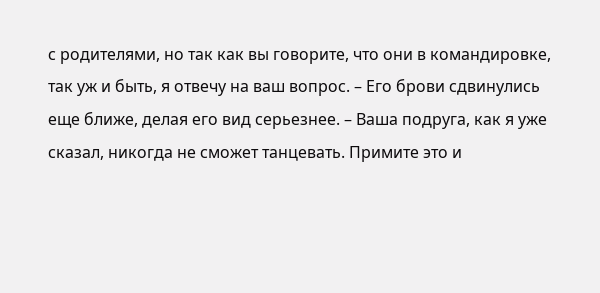с родителями, но так как вы говорите, что они в командировке, так уж и быть, я отвечу на ваш вопрос. – Его брови сдвинулись еще ближе, делая его вид серьезнее. – Ваша подруга, как я уже сказал, никогда не сможет танцевать. Примите это и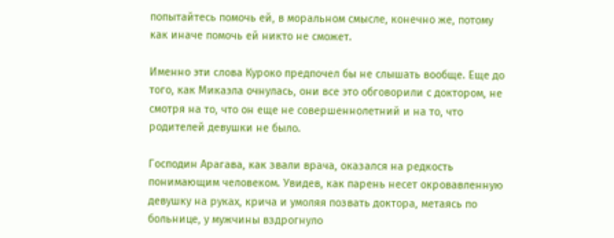попытайтесь помочь ей, в моральном смысле, конечно же, потому как иначе помочь ей никто не сможет.

Именно эти слова Куроко предпочел бы не слышать вообще. Еще до того, как Микаэла очнулась, они все это обговорили с доктором, не смотря на то, что он еще не совершеннолетний и на то, что родителей девушки не было.

Господин Арагава, как звали врача, оказался на редкость понимающим человеком. Увидев, как парень несет окровавленную девушку на руках, крича и умоляя позвать доктора, метаясь по больнице, у мужчины вздрогнуло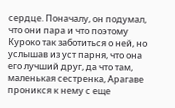сердце. Поначалу, он подумал, что они пара и что поэтому Куроко так заботиться о ней, но услышав из уст парня, что она его лучший друг, да что там, маленькая сестренка, Арагаве проникся к нему с еще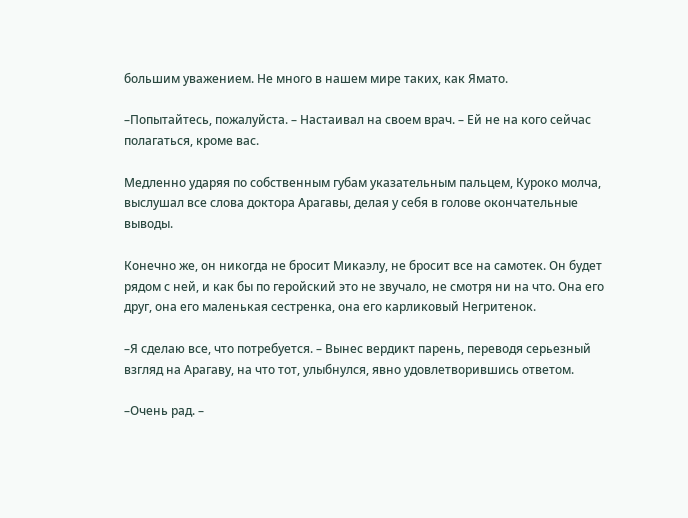большим уважением. Не много в нашем мире таких, как Ямато.

–Попытайтесь, пожалуйста. – Настаивал на своем врач. – Ей не на кого сейчас полагаться, кроме вас.

Медленно ударяя по собственным губам указательным пальцем, Куроко молча, выслушал все слова доктора Арагавы, делая у себя в голове окончательные выводы.

Конечно же, он никогда не бросит Микаэлу, не бросит все на самотек. Он будет рядом с ней, и как бы по геройский это не звучало, не смотря ни на что. Она его друг, она его маленькая сестренка, она его карликовый Негритенок.

–Я сделаю все, что потребуется. – Вынес вердикт парень, переводя серьезный взгляд на Арагаву, на что тот, улыбнулся, явно удовлетворившись ответом.

–Очень рад. –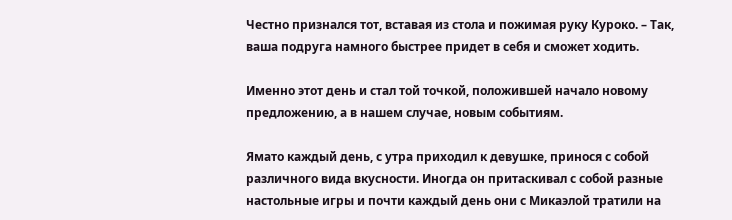Честно признался тот, вставая из стола и пожимая руку Куроко. – Так, ваша подруга намного быстрее придет в себя и сможет ходить.

Именно этот день и стал той точкой, положившей начало новому предложению, а в нашем случае, новым событиям.

Ямато каждый день, с утра приходил к девушке, принося с собой различного вида вкусности. Иногда он притаскивал с собой разные настольные игры и почти каждый день они с Микаэлой тратили на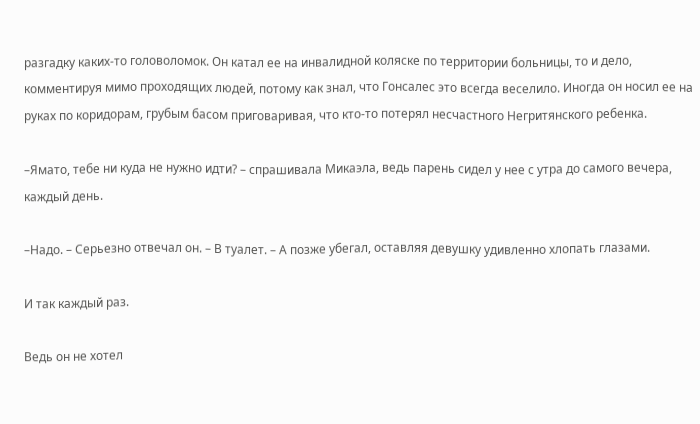разгадку каких-то головоломок. Он катал ее на инвалидной коляске по территории больницы, то и дело, комментируя мимо проходящих людей, потому как знал, что Гонсалес это всегда веселило. Иногда он носил ее на руках по коридорам, грубым басом приговаривая, что кто-то потерял несчастного Негритянского ребенка.

–Ямато, тебе ни куда не нужно идти? – спрашивала Микаэла, ведь парень сидел у нее с утра до самого вечера, каждый день.

–Надо. – Серьезно отвечал он. – В туалет. – А позже убегал, оставляя девушку удивленно хлопать глазами.

И так каждый раз.

Ведь он не хотел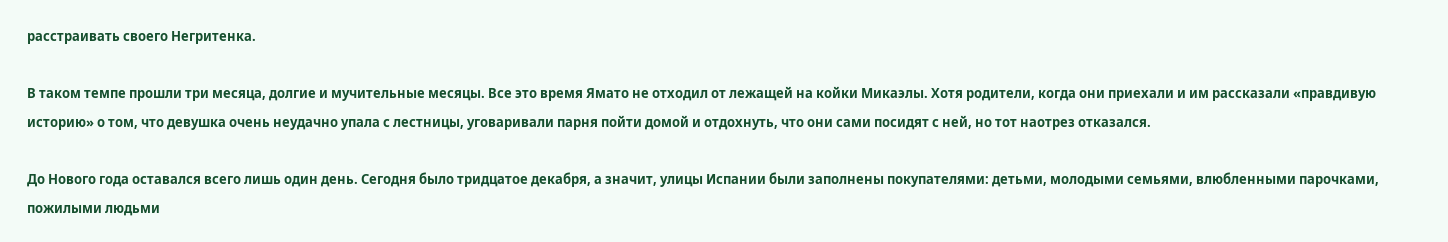расстраивать своего Негритенка.

В таком темпе прошли три месяца, долгие и мучительные месяцы. Все это время Ямато не отходил от лежащей на койки Микаэлы. Хотя родители, когда они приехали и им рассказали «правдивую историю» о том, что девушка очень неудачно упала с лестницы, уговаривали парня пойти домой и отдохнуть, что они сами посидят с ней, но тот наотрез отказался.

До Нового года оставался всего лишь один день. Сегодня было тридцатое декабря, а значит, улицы Испании были заполнены покупателями: детьми, молодыми семьями, влюбленными парочками, пожилыми людьми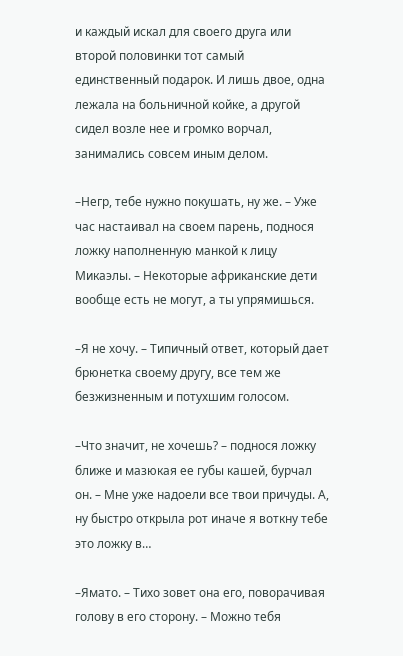и каждый искал для своего друга или второй половинки тот самый единственный подарок. И лишь двое, одна лежала на больничной койке, а другой сидел возле нее и громко ворчал, занимались совсем иным делом.

–Негр, тебе нужно покушать, ну же. – Уже час настаивал на своем парень, поднося ложку наполненную манкой к лицу Микаэлы. – Некоторые африканские дети вообще есть не могут, а ты упрямишься.

–Я не хочу. – Типичный ответ, который дает брюнетка своему другу, все тем же безжизненным и потухшим голосом.

–Что значит, не хочешь? – поднося ложку ближе и мазюкая ее губы кашей, бурчал он. – Мне уже надоели все твои причуды. А, ну быстро открыла рот иначе я воткну тебе это ложку в…

–Ямато. – Тихо зовет она его, поворачивая голову в его сторону. – Можно тебя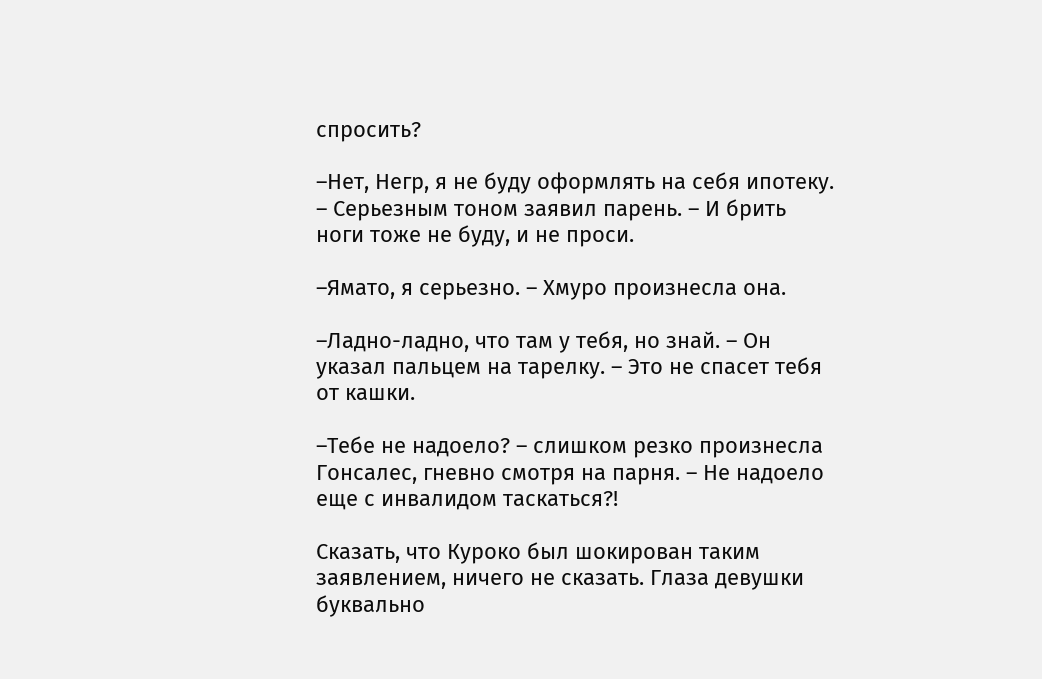спросить?

–Нет, Негр, я не буду оформлять на себя ипотеку. – Серьезным тоном заявил парень. – И брить ноги тоже не буду, и не проси.

–Ямато, я серьезно. – Хмуро произнесла она.

–Ладно-ладно, что там у тебя, но знай. – Он указал пальцем на тарелку. – Это не спасет тебя от кашки.

–Тебе не надоело? – слишком резко произнесла Гонсалес, гневно смотря на парня. – Не надоело еще с инвалидом таскаться?!

Сказать, что Куроко был шокирован таким заявлением, ничего не сказать. Глаза девушки буквально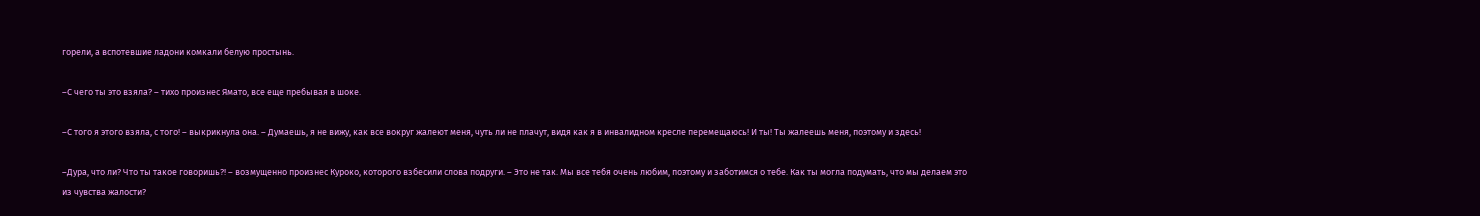горели, а вспотевшие ладони комкали белую простынь.

–С чего ты это взяла? – тихо произнес Ямато, все еще пребывая в шоке.

–С того я этого взяла, с того! – выкрикнула она. – Думаешь, я не вижу, как все вокруг жалеют меня, чуть ли не плачут, видя как я в инвалидном кресле перемещаюсь! И ты! Ты жалеешь меня, поэтому и здесь!

–Дура, что ли? Что ты такое говоришь?! – возмущенно произнес Куроко, которого взбесили слова подруги. – Это не так. Мы все тебя очень любим, поэтому и заботимся о тебе. Как ты могла подумать, что мы делаем это из чувства жалости?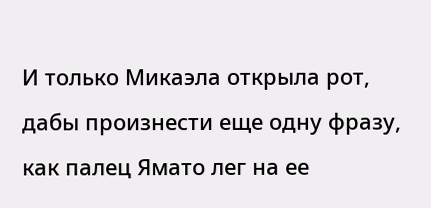И только Микаэла открыла рот, дабы произнести еще одну фразу, как палец Ямато лег на ее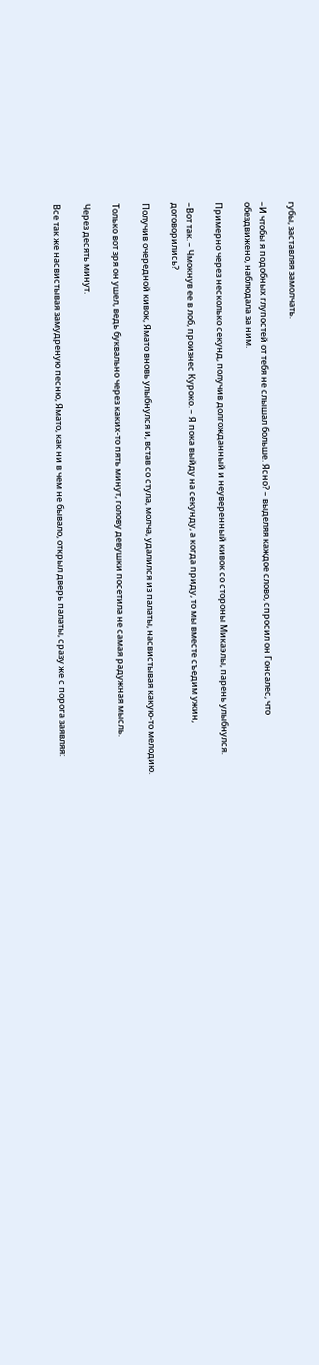губы, заставляя замолчать.

–И чтобы я подобных глупостей от тебя не слышал больше. Ясно? – выделяя каждое слово, спросил он Гонсалес, что обездвижено, наблюдала за ним.

Примерно через несколько секунд, получив долгожданный и неуверенный кивок со стороны Микаэлы, парень улыбнулся.

–Вот так. – Чмокнув ее в лоб, произнес Куроко. – Я пока выйду на секунду, а когда приду, то мы вместе съедим ужин, договорились?

Получив очередной кивок, Ямато вновь улыбнулся и, встав со стула, молча, удалился из палаты, насвистывая какую-то мелодию.

Только вот зря он ушел, ведь буквально через каких-то пять минут, голову девушки посетила не самая радужная мысль.

Через десять минут.

Все так же насвистывая замудреную песню, Ямато, как ни в чем не бывало, открыл дверь палаты, сразу же с порога заявляя: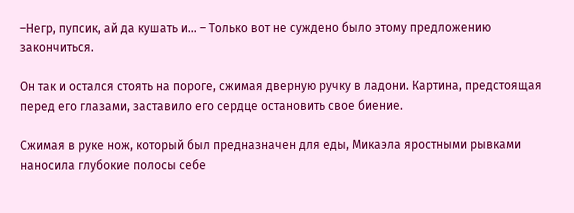–Негр, пупсик, ай да кушать и… – Только вот не суждено было этому предложению закончиться.

Он так и остался стоять на пороге, сжимая дверную ручку в ладони. Картина, предстоящая перед его глазами, заставило его сердце остановить свое биение.

Сжимая в руке нож, который был предназначен для еды, Микаэла яростными рывками наносила глубокие полосы себе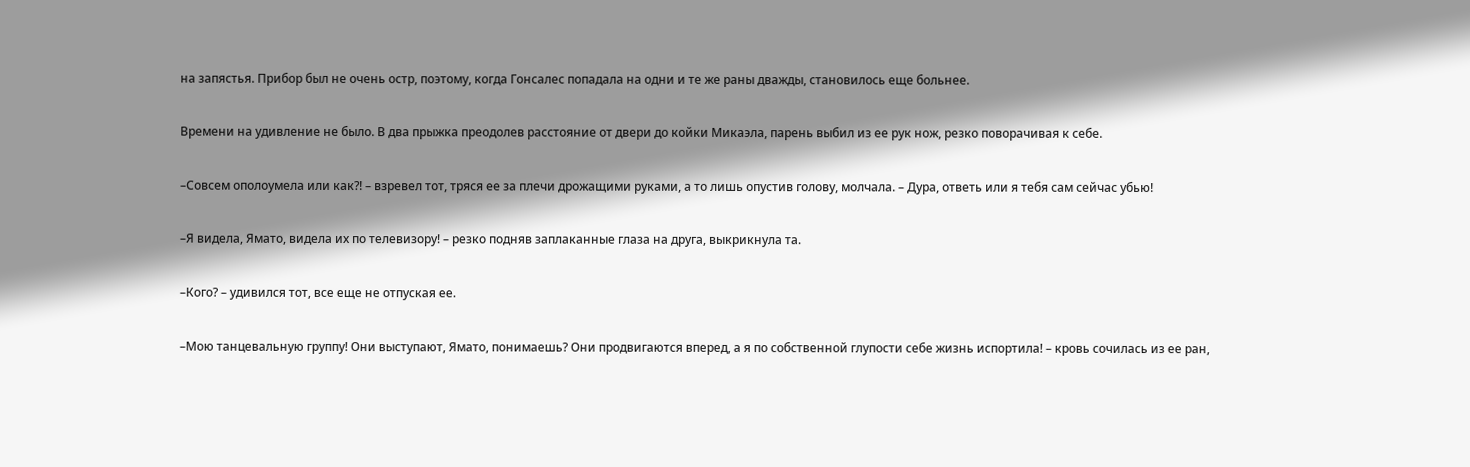на запястья. Прибор был не очень остр, поэтому, когда Гонсалес попадала на одни и те же раны дважды, становилось еще больнее.

Времени на удивление не было. В два прыжка преодолев расстояние от двери до койки Микаэла, парень выбил из ее рук нож, резко поворачивая к себе.

–Совсем ополоумела или как?! – взревел тот, тряся ее за плечи дрожащими руками, а то лишь опустив голову, молчала. – Дура, ответь или я тебя сам сейчас убью!

–Я видела, Ямато, видела их по телевизору! – резко подняв заплаканные глаза на друга, выкрикнула та.

–Кого? – удивился тот, все еще не отпуская ее.

–Мою танцевальную группу! Они выступают, Ямато, понимаешь? Они продвигаются вперед, а я по собственной глупости себе жизнь испортила! – кровь сочилась из ее ран,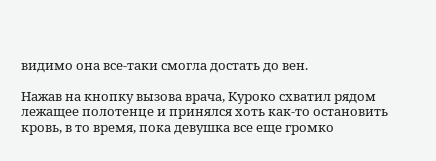видимо она все-таки смогла достать до вен.

Нажав на кнопку вызова врача, Куроко схватил рядом лежащее полотенце и принялся хоть как-то остановить кровь, в то время, пока девушка все еще громко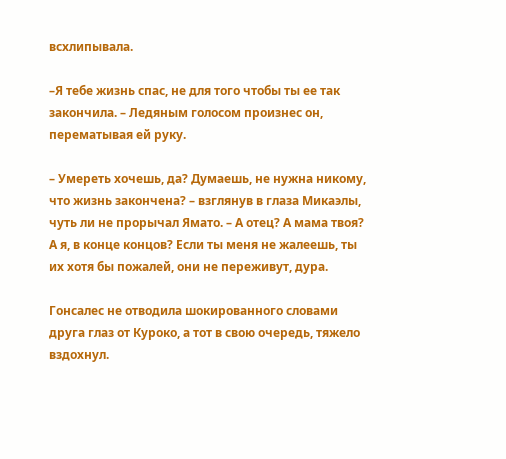всхлипывала.

–Я тебе жизнь спас, не для того чтобы ты ее так закончила. – Ледяным голосом произнес он, перематывая ей руку.

– Умереть хочешь, да? Думаешь, не нужна никому, что жизнь закончена? – взглянув в глаза Микаэлы, чуть ли не прорычал Ямато. – А отец? А мама твоя? А я, в конце концов? Если ты меня не жалеешь, ты их хотя бы пожалей, они не переживут, дура.

Гонсалес не отводила шокированного словами друга глаз от Куроко, а тот в свою очередь, тяжело вздохнул.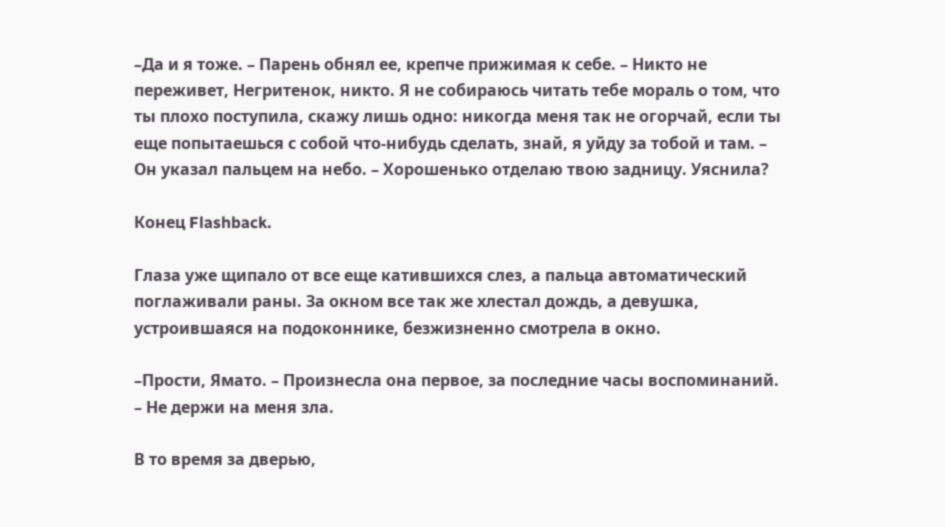–Да и я тоже. – Парень обнял ее, крепче прижимая к себе. – Никто не переживет, Негритенок, никто. Я не собираюсь читать тебе мораль о том, что ты плохо поступила, скажу лишь одно: никогда меня так не огорчай, если ты еще попытаешься с собой что-нибудь сделать, знай, я уйду за тобой и там. – Он указал пальцем на небо. – Хорошенько отделаю твою задницу. Уяснила?

Конец Flashback.

Глаза уже щипало от все еще катившихся слез, а пальца автоматический поглаживали раны. За окном все так же хлестал дождь, а девушка, устроившаяся на подоконнике, безжизненно смотрела в окно.

–Прости, Ямато. – Произнесла она первое, за последние часы воспоминаний. – Не держи на меня зла.

В то время за дверью,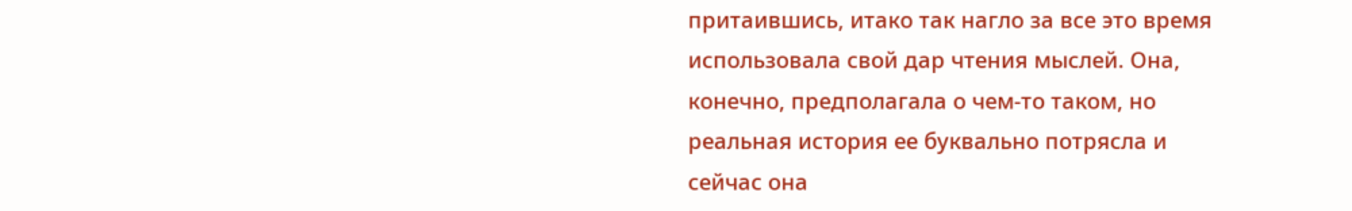притаившись, итако так нагло за все это время использовала свой дар чтения мыслей. Она, конечно, предполагала о чем-то таком, но реальная история ее буквально потрясла и сейчас она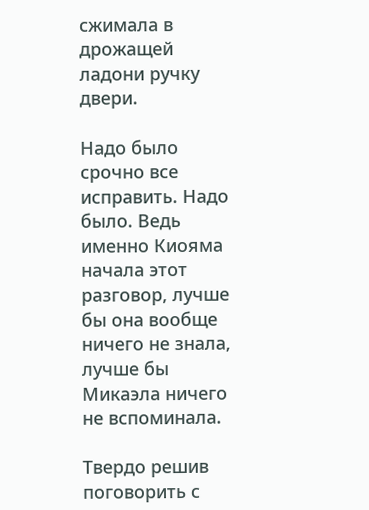сжимала в дрожащей ладони ручку двери.

Надо было срочно все исправить. Надо было. Ведь именно Киояма начала этот разговор, лучше бы она вообще ничего не знала, лучше бы Микаэла ничего не вспоминала.

Твердо решив поговорить с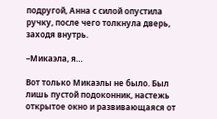подругой, Анна с силой опустила ручку, после чего толкнула дверь, заходя внутрь.

–Микаэла, я…

Вот только Микаэлы не было. Был лишь пустой подоконник, настежь открытое окно и развивающаяся от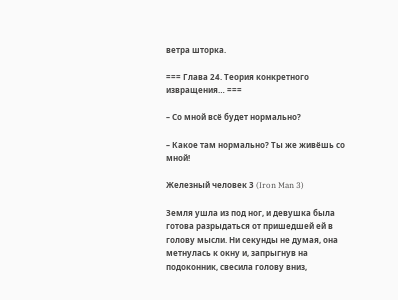ветра шторка.

=== Глава 24. Теория конкретного извращения… ===

– Со мной всё будет нормально?

– Какое там нормально? Ты же живёшь со мной!

Железный человек 3 (Iron Man 3)

Земля ушла из под ног, и девушка была готова разрыдаться от пришедшей ей в голову мысли. Ни секунды не думая, она метнулась к окну и, запрыгнув на подоконник, свесила голову вниз,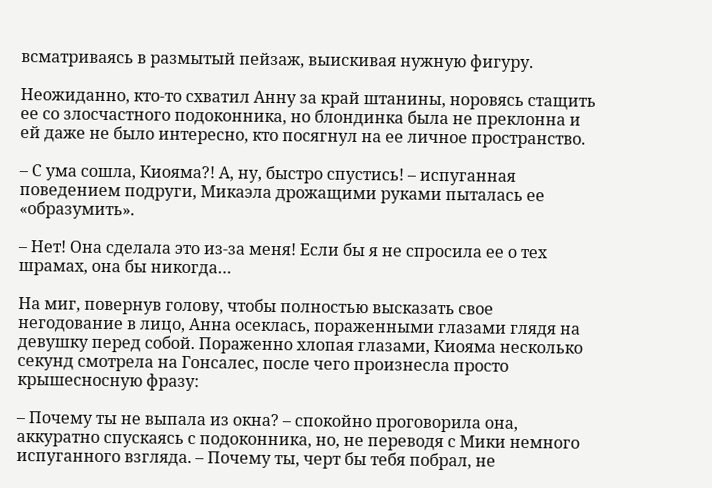всматриваясь в размытый пейзаж, выискивая нужную фигуру.

Неожиданно, кто-то схватил Анну за край штанины, норовясь стащить ее со злосчастного подоконника, но блондинка была не преклонна и ей даже не было интересно, кто посягнул на ее личное пространство.

– С ума сошла, Киояма?! А, ну, быстро спустись! – испуганная поведением подруги, Микаэла дрожащими руками пыталась ее «образумить».

– Нет! Она сделала это из-за меня! Если бы я не спросила ее о тех шрамах, она бы никогда…

На миг, повернув голову, чтобы полностью высказать свое негодование в лицо, Анна осеклась, пораженными глазами глядя на девушку перед собой. Пораженно хлопая глазами, Киояма несколько секунд смотрела на Гонсалес, после чего произнесла просто крышесносную фразу:

– Почему ты не выпала из окна? – спокойно проговорила она, аккуратно спускаясь с подоконника, но, не переводя с Мики немного испуганного взгляда. – Почему ты, черт бы тебя побрал, не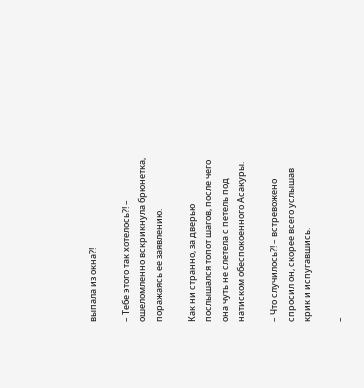выпала из окна?!

– Тебе этого так хотелось?! – ошеломленно вскрикнула брюнетка, поражаясь ее заявлению.

Как ни странно, за дверью послышался топот шагов, после чего она чуть не слетела с петель под натиском обеспокоенного Асакуры.

– Что случилось?! – встревожено спросил он, скорее всего услышав крик и испугавшись.

–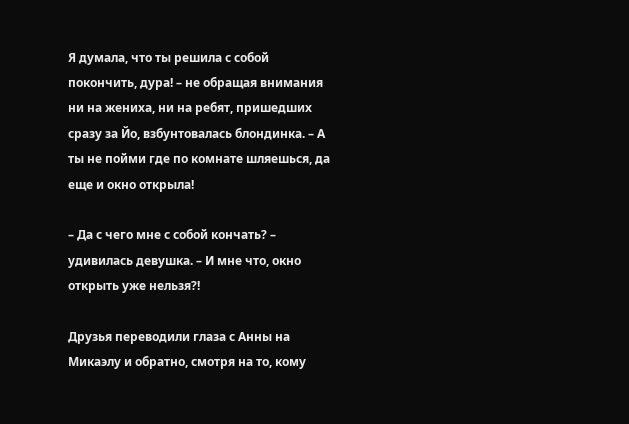Я думала, что ты решила с собой покончить, дура! – не обращая внимания ни на жениха, ни на ребят, пришедших сразу за Йо, взбунтовалась блондинка. – А ты не пойми где по комнате шляешься, да еще и окно открыла!

– Да с чего мне с собой кончать? – удивилась девушка. – И мне что, окно открыть уже нельзя?!

Друзья переводили глаза с Анны на Микаэлу и обратно, смотря на то, кому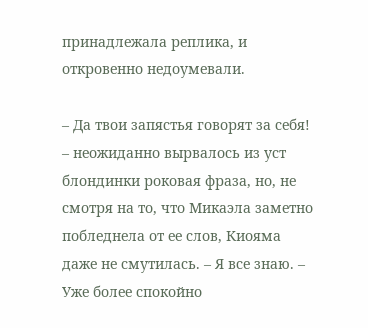принадлежала реплика, и откровенно недоумевали.

– Да твои запястья говорят за себя! – неожиданно вырвалось из уст блондинки роковая фраза, но, не смотря на то, что Микаэла заметно побледнела от ее слов, Киояма даже не смутилась. – Я все знаю. – Уже более спокойно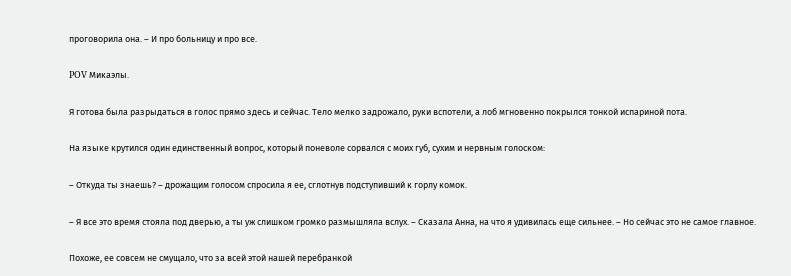проговорила она. – И про больницу и про все.

POV Микаэлы.

Я готова была разрыдаться в голос прямо здесь и сейчас. Тело мелко задрожало, руки вспотели, а лоб мгновенно покрылся тонкой испариной пота.

На языке крутился один единственный вопрос, который поневоле сорвался с моих губ, сухим и нервным голоском:

– Откуда ты знаешь? – дрожащим голосом спросила я ее, сглотнув подступивший к горлу комок.

– Я все это время стояла под дверью, а ты уж слишком громко размышляла вслух. – Сказала Анна, на что я удивилась еще сильнее. – Но сейчас это не самое главное.

Похоже, ее совсем не смущало, что за всей этой нашей перебранкой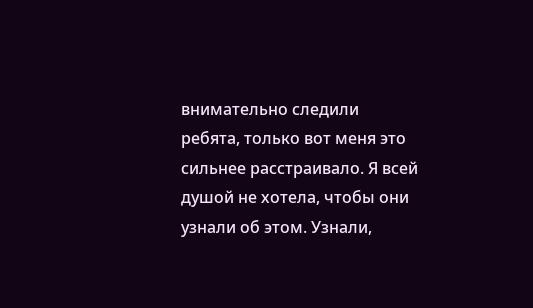внимательно следили ребята, только вот меня это сильнее расстраивало. Я всей душой не хотела, чтобы они узнали об этом. Узнали,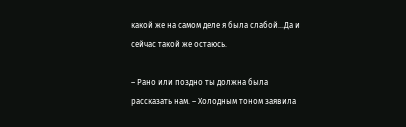какой же на самом деле я была слабой…Да и сейчас такой же остаюсь.

– Рано или поздно ты должна была рассказать нам. – Холодным тоном заявила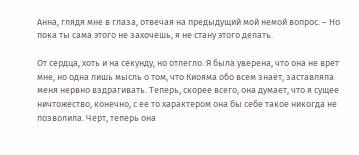Анна, глядя мне в глаза, отвечая на предыдущий мой немой вопрос. – Но пока ты сама этого не захочешь, я не стану этого делать.

От сердца, хоть и на секунду, но отлегло. Я была уверена, что она не врет мне, но одна лишь мысль о том, что Киояма обо всем знает, заставляла меня нервно вздрагивать. Теперь, скорее всего, она думает, что я сущее ничтожество, конечно, с ее то характером она бы себе такое никогда не позволила. Черт, теперь она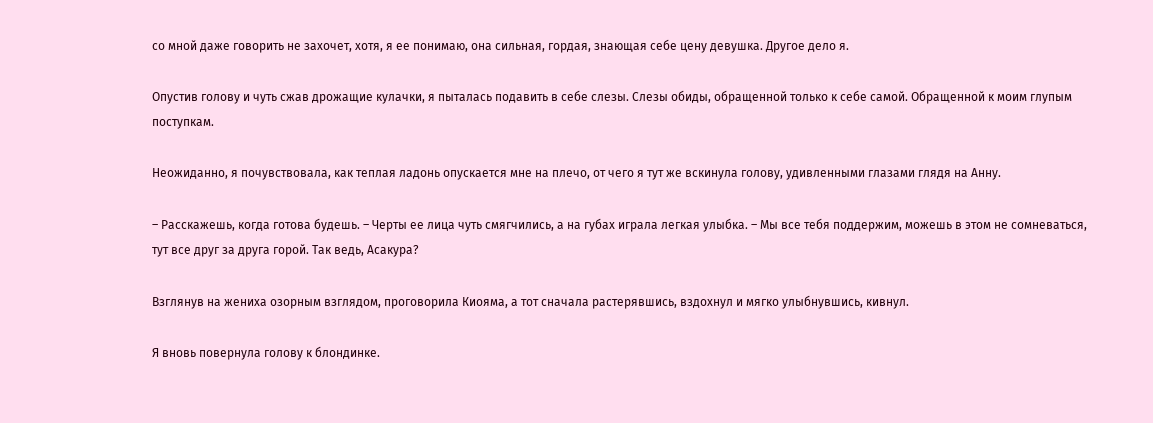со мной даже говорить не захочет, хотя, я ее понимаю, она сильная, гордая, знающая себе цену девушка. Другое дело я.

Опустив голову и чуть сжав дрожащие кулачки, я пыталась подавить в себе слезы. Слезы обиды, обращенной только к себе самой. Обращенной к моим глупым поступкам.

Неожиданно, я почувствовала, как теплая ладонь опускается мне на плечо, от чего я тут же вскинула голову, удивленными глазами глядя на Анну.

– Расскажешь, когда готова будешь. – Черты ее лица чуть смягчились, а на губах играла легкая улыбка. – Мы все тебя поддержим, можешь в этом не сомневаться, тут все друг за друга горой. Так ведь, Асакура?

Взглянув на жениха озорным взглядом, проговорила Киояма, а тот сначала растерявшись, вздохнул и мягко улыбнувшись, кивнул.

Я вновь повернула голову к блондинке.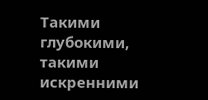Такими глубокими, такими искренними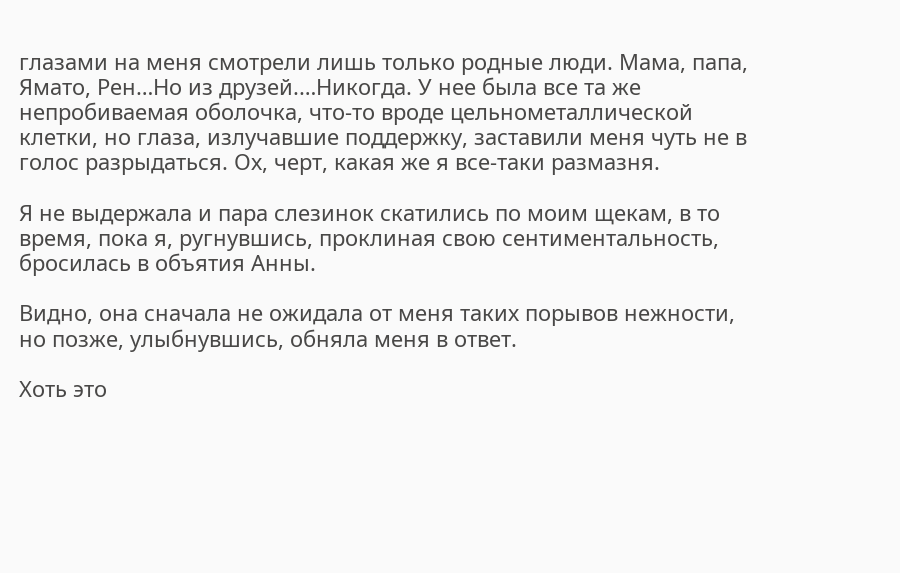глазами на меня смотрели лишь только родные люди. Мама, папа, Ямато, Рен…Но из друзей.…Никогда. У нее была все та же непробиваемая оболочка, что-то вроде цельнометаллической клетки, но глаза, излучавшие поддержку, заставили меня чуть не в голос разрыдаться. Ох, черт, какая же я все-таки размазня.

Я не выдержала и пара слезинок скатились по моим щекам, в то время, пока я, ругнувшись, проклиная свою сентиментальность, бросилась в объятия Анны.

Видно, она сначала не ожидала от меня таких порывов нежности, но позже, улыбнувшись, обняла меня в ответ.

Хоть это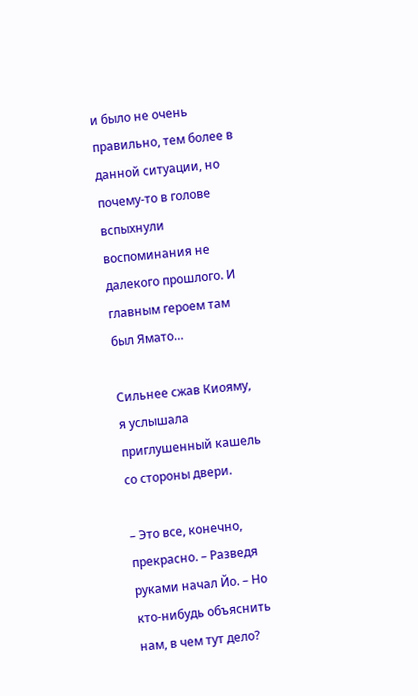и было не очень правильно, тем более в данной ситуации, но почему-то в голове вспыхнули воспоминания не далекого прошлого. И главным героем там был Ямато…

Сильнее сжав Киояму, я услышала приглушенный кашель со стороны двери.

– Это все, конечно, прекрасно. – Разведя руками начал Йо. – Но кто-нибудь объяснить нам, в чем тут дело?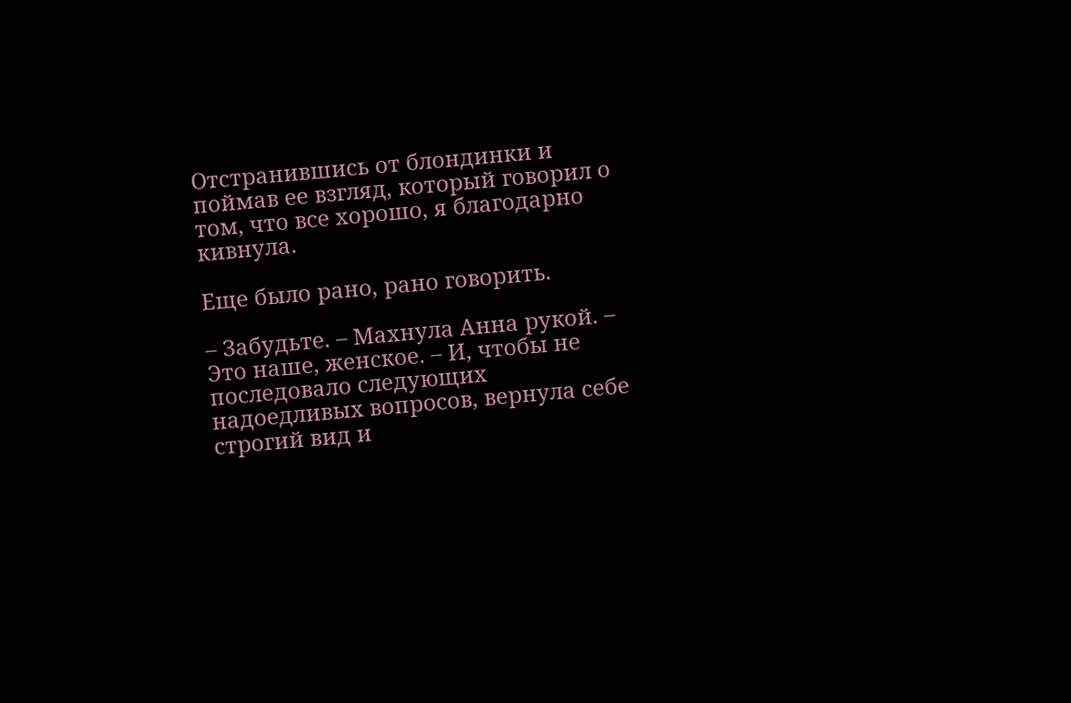Отстранившись от блондинки и поймав ее взгляд, который говорил о том, что все хорошо, я благодарно кивнула.

Еще было рано, рано говорить.

– Забудьте. – Махнула Анна рукой. – Это наше, женское. – И, чтобы не последовало следующих надоедливых вопросов, вернула себе строгий вид и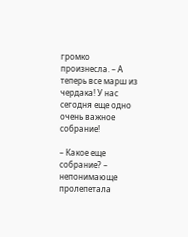громко произнесла. – А теперь все марш из чердака! У нас сегодня еще одно очень важное собрание!

– Какое еще собрание? – непонимающе пролепетала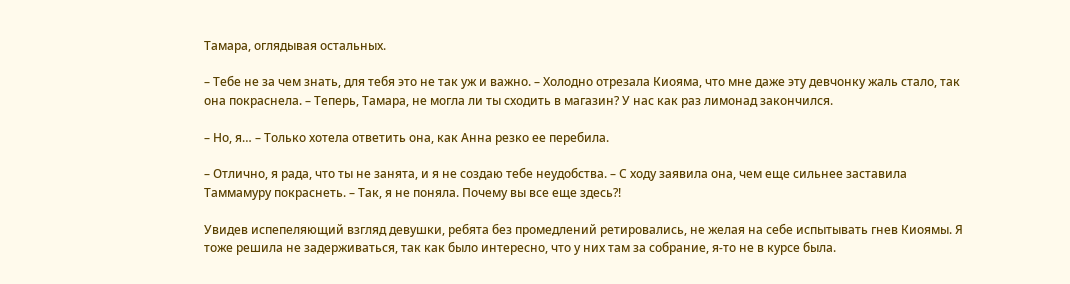Тамара, оглядывая остальных.

– Тебе не за чем знать, для тебя это не так уж и важно. – Холодно отрезала Киояма, что мне даже эту девчонку жаль стало, так она покраснела. – Теперь, Тамара, не могла ли ты сходить в магазин? У нас как раз лимонад закончился.

– Но, я… – Только хотела ответить она, как Анна резко ее перебила.

– Отлично, я рада, что ты не занята, и я не создаю тебе неудобства. – С ходу заявила она, чем еще сильнее заставила Таммамуру покраснеть. – Так, я не поняла. Почему вы все еще здесь?!

Увидев испепеляющий взгляд девушки, ребята без промедлений ретировались, не желая на себе испытывать гнев Киоямы. Я тоже решила не задерживаться, так как было интересно, что у них там за собрание, я-то не в курсе была.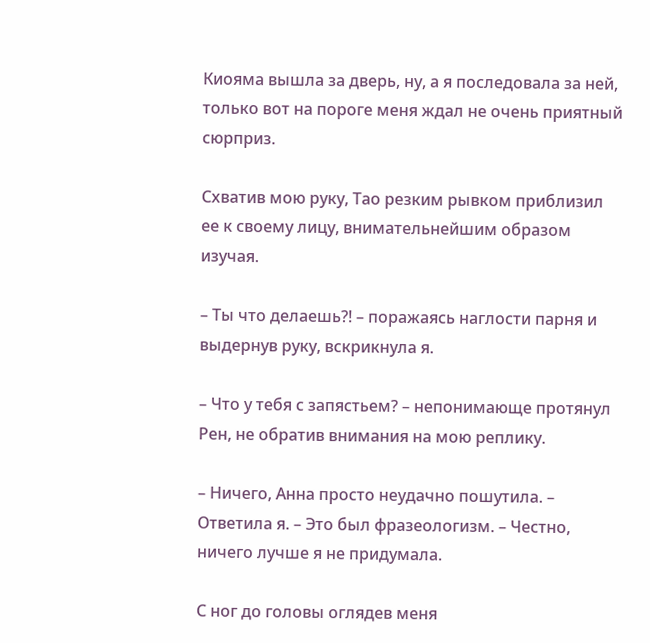Киояма вышла за дверь, ну, а я последовала за ней, только вот на пороге меня ждал не очень приятный сюрприз.

Схватив мою руку, Тао резким рывком приблизил ее к своему лицу, внимательнейшим образом изучая.

– Ты что делаешь?! – поражаясь наглости парня и выдернув руку, вскрикнула я.

– Что у тебя с запястьем? – непонимающе протянул Рен, не обратив внимания на мою реплику.

– Ничего, Анна просто неудачно пошутила. – Ответила я. – Это был фразеологизм. – Честно, ничего лучше я не придумала.

С ног до головы оглядев меня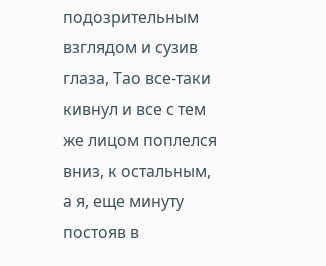подозрительным взглядом и сузив глаза, Тао все-таки кивнул и все с тем же лицом поплелся вниз, к остальным, а я, еще минуту постояв в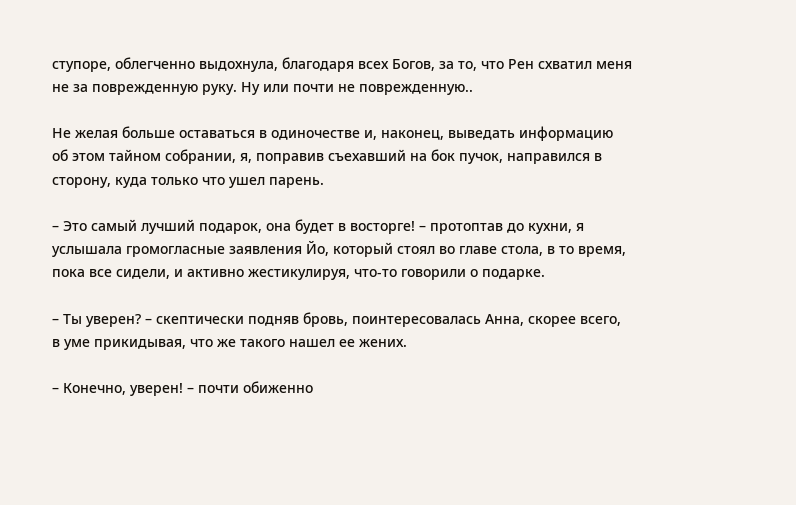ступоре, облегченно выдохнула, благодаря всех Богов, за то, что Рен схватил меня не за поврежденную руку. Ну или почти не поврежденную..

Не желая больше оставаться в одиночестве и, наконец, выведать информацию об этом тайном собрании, я, поправив съехавший на бок пучок, направился в сторону, куда только что ушел парень.

– Это самый лучший подарок, она будет в восторге! – протоптав до кухни, я услышала громогласные заявления Йо, который стоял во главе стола, в то время, пока все сидели, и активно жестикулируя, что-то говорили о подарке.

– Ты уверен? – скептически подняв бровь, поинтересовалась Анна, скорее всего, в уме прикидывая, что же такого нашел ее жених.

– Конечно, уверен! – почти обиженно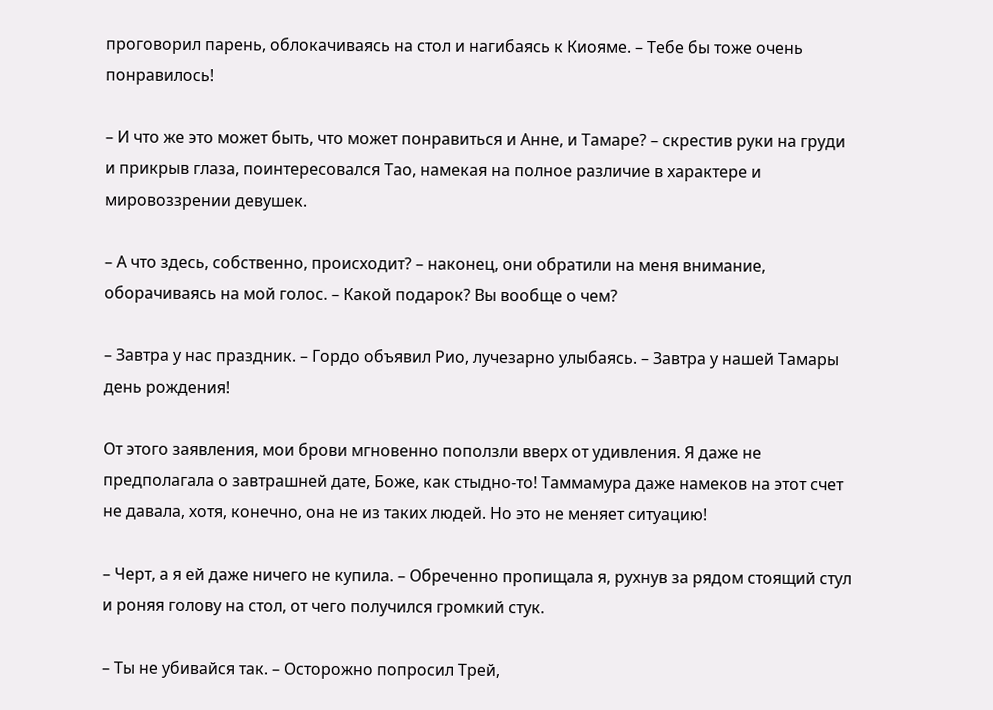проговорил парень, облокачиваясь на стол и нагибаясь к Киояме. – Тебе бы тоже очень понравилось!

– И что же это может быть, что может понравиться и Анне, и Тамаре? – скрестив руки на груди и прикрыв глаза, поинтересовался Тао, намекая на полное различие в характере и мировоззрении девушек.

– А что здесь, собственно, происходит? – наконец, они обратили на меня внимание, оборачиваясь на мой голос. – Какой подарок? Вы вообще о чем?

– Завтра у нас праздник. – Гордо объявил Рио, лучезарно улыбаясь. – Завтра у нашей Тамары день рождения!

От этого заявления, мои брови мгновенно поползли вверх от удивления. Я даже не предполагала о завтрашней дате, Боже, как стыдно-то! Таммамура даже намеков на этот счет не давала, хотя, конечно, она не из таких людей. Но это не меняет ситуацию!

– Черт, а я ей даже ничего не купила. – Обреченно пропищала я, рухнув за рядом стоящий стул и роняя голову на стол, от чего получился громкий стук.

– Ты не убивайся так. – Осторожно попросил Трей,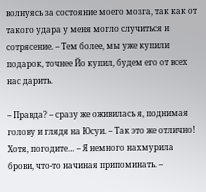волнуясь за состояние моего мозга, так как от такого удара у меня могло случиться и сотрясение. – Тем более, мы уже купили подарок, точнее Йо купил, будем его от всех нас дарить.

– Правда? – сразу же оживилась я, поднимая голову и глядя на Юсуи. – Так это же отлично! Хотя, погодите… – Я немного нахмурила брови, что-то начиная припоминать. –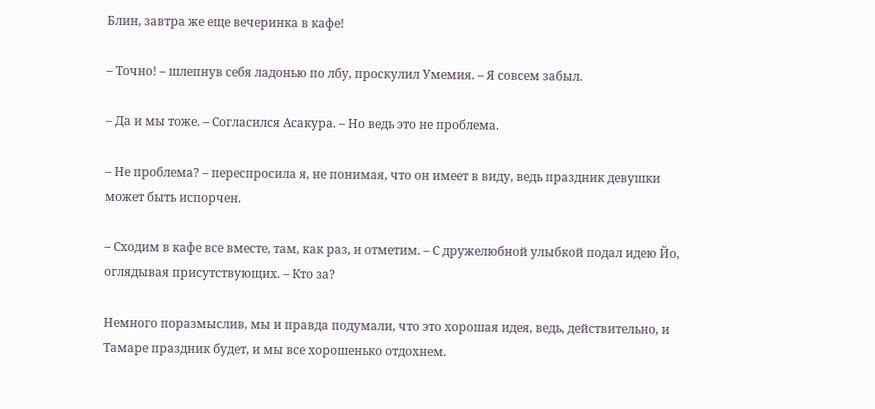Блин, завтра же еще вечеринка в кафе!

– Точно! – шлепнув себя ладонью по лбу, проскулил Умемия. – Я совсем забыл.

– Да и мы тоже. – Согласился Асакура. – Но ведь это не проблема.

– Не проблема? – переспросила я, не понимая, что он имеет в виду, ведь праздник девушки может быть испорчен.

– Сходим в кафе все вместе, там, как раз, и отметим. – С дружелюбной улыбкой подал идею Йо, оглядывая присутствующих. – Кто за?

Немного поразмыслив, мы и правда подумали, что это хорошая идея, ведь, действительно, и Тамаре праздник будет, и мы все хорошенько отдохнем.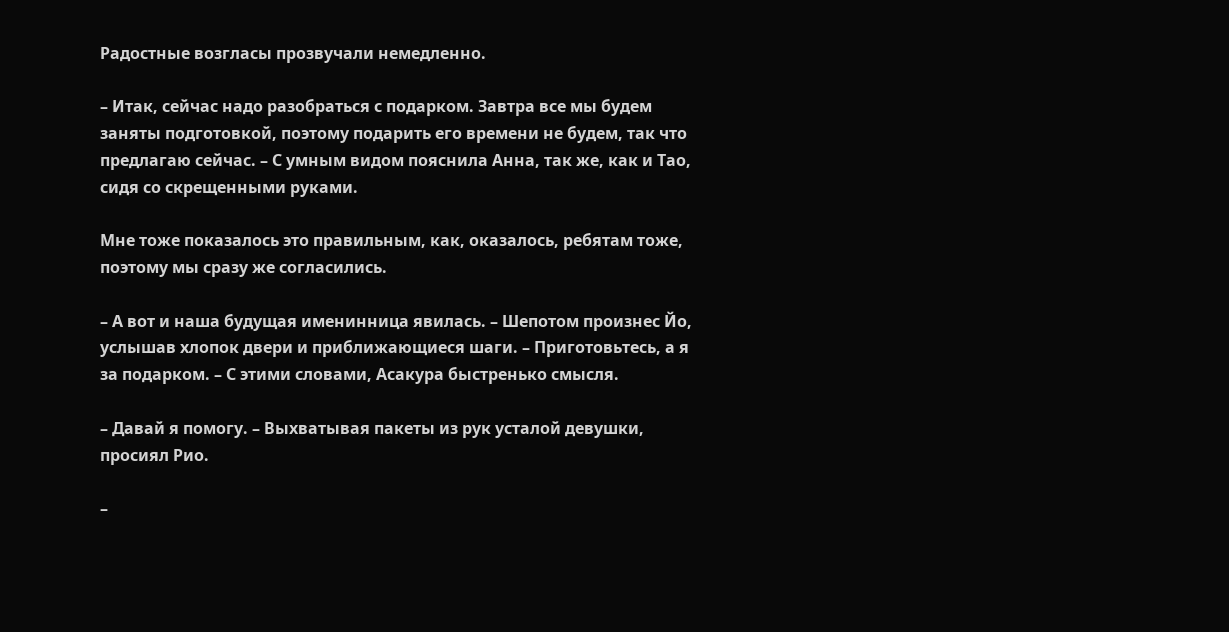Радостные возгласы прозвучали немедленно.

– Итак, сейчас надо разобраться с подарком. Завтра все мы будем заняты подготовкой, поэтому подарить его времени не будем, так что предлагаю сейчас. – С умным видом пояснила Анна, так же, как и Тао, сидя со скрещенными руками.

Мне тоже показалось это правильным, как, оказалось, ребятам тоже, поэтому мы сразу же согласились.

– А вот и наша будущая именинница явилась. – Шепотом произнес Йо, услышав хлопок двери и приближающиеся шаги. – Приготовьтесь, а я за подарком. – С этими словами, Асакура быстренько смысля.

– Давай я помогу. – Выхватывая пакеты из рук усталой девушки, просиял Рио.

–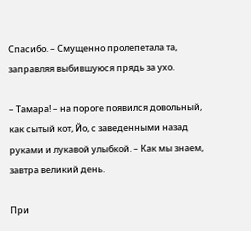Спасибо. – Смущенно пролепетала та, заправляя выбившуюся прядь за ухо.

– Тамара! – на пороге появился довольный, как сытый кот, Йо, с заведенными назад руками и лукавой улыбкой. – Как мы знаем, завтра великий день.

При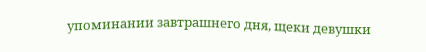упоминании завтрашнего дня, щеки девушки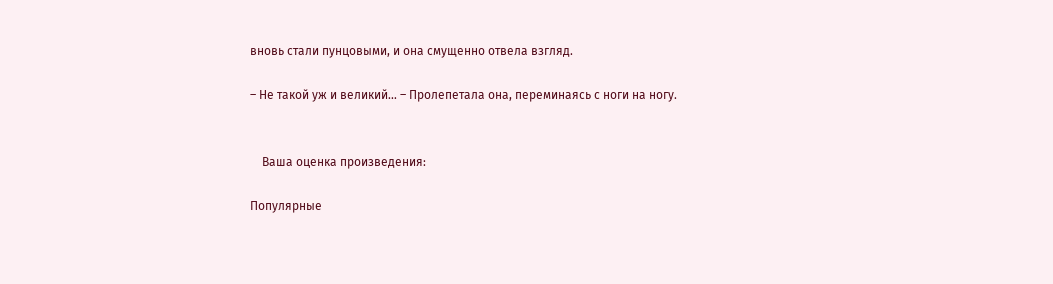вновь стали пунцовыми, и она смущенно отвела взгляд.

– Не такой уж и великий… – Пролепетала она, переминаясь с ноги на ногу.


    Ваша оценка произведения:

Популярные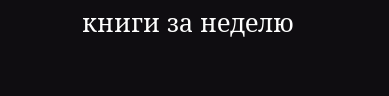книги за неделю